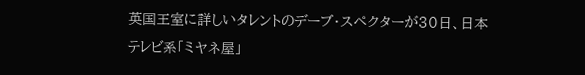英国王室に詳しいタレントのデーブ・スペクターが30日、日本テレビ系「ミヤネ屋」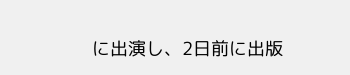に出演し、2日前に出版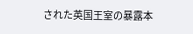された英国王室の暴露本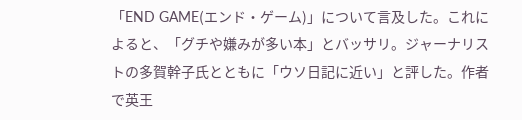「END GAME(エンド・ゲーム)」について言及した。これによると、「グチや嫌みが多い本」とバッサリ。ジャーナリストの多賀幹子氏とともに「ウソ日記に近い」と評した。作者で英王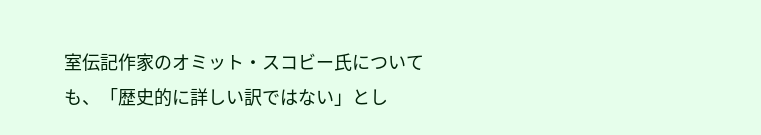室伝記作家のオミット・スコビー氏についても、「歴史的に詳しい訳ではない」とし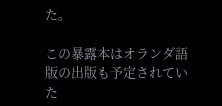た。

この暴露本はオランダ語版の出版も予定されていた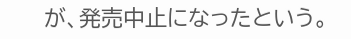が、発売中止になったという。